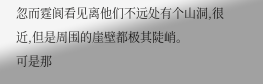忽而霆阆看见离他们不远处有个山洞,很近,但是周围的崖壁都极其陡峭。
可是那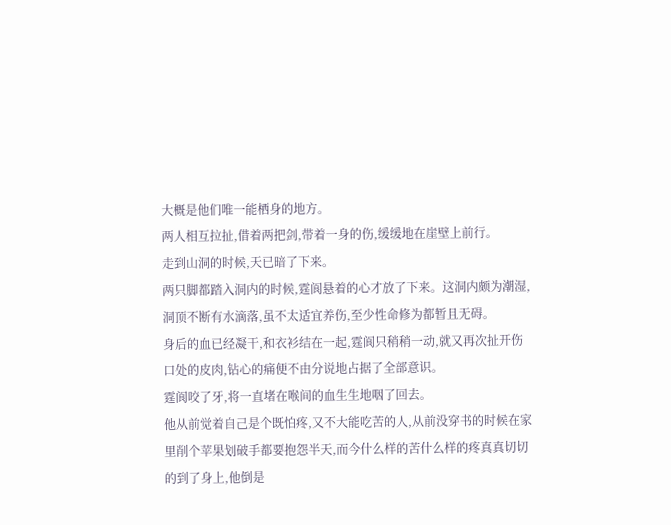大概是他们唯一能栖身的地方。
两人相互拉扯,借着两把剑,带着一身的伤,缓缓地在崖壁上前行。
走到山洞的时候,天已暗了下来。
两只脚都踏入洞内的时候,霆阆悬着的心才放了下来。这洞内颇为潮湿,洞顶不断有水滴落,虽不太适宜养伤,至少性命修为都暂且无碍。
身后的血已经凝干,和衣衫结在一起,霆阆只稍稍一动,就又再次扯开伤口处的皮肉,钻心的痛便不由分说地占据了全部意识。
霆阆咬了牙,将一直堵在喉间的血生生地咽了回去。
他从前觉着自己是个既怕疼,又不大能吃苦的人,从前没穿书的时候在家里削个苹果划破手都要抱怨半天,而今什么样的苦什么样的疼真真切切的到了身上,他倒是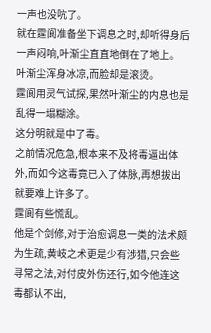一声也没吭了。
就在霆阆准备坐下调息之时,却听得身后一声闷响,叶渐尘直直地倒在了地上。
叶渐尘浑身冰凉,而脸却是滚烫。
霆阆用灵气试探,果然叶渐尘的内息也是乱得一塌糊涂。
这分明就是中了毒。
之前情况危急,根本来不及将毒逼出体外,而如今这毒竟已入了体脉,再想拔出就要难上许多了。
霆阆有些慌乱。
他是个剑修,对于治愈调息一类的法术颇为生疏,黄岐之术更是少有涉猎,只会些寻常之法,对付皮外伤还行,如今他连这毒都认不出,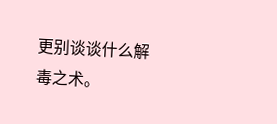更别谈谈什么解毒之术。